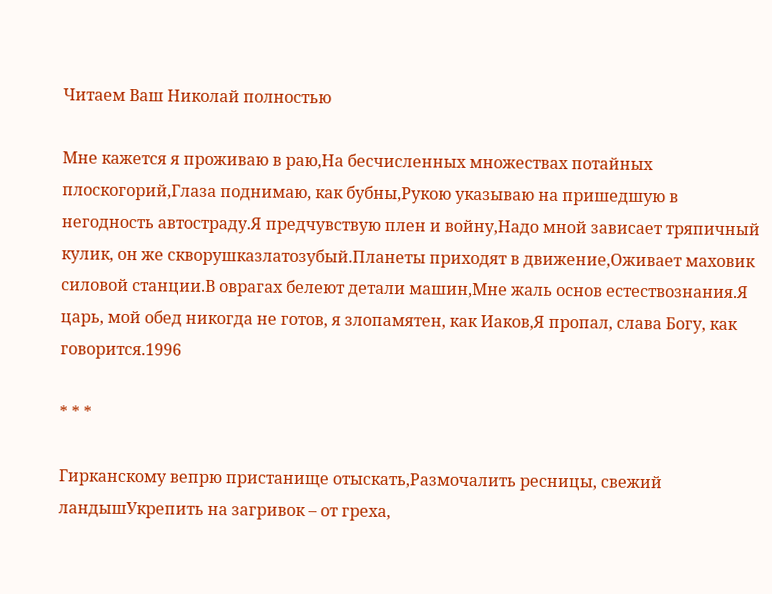Читаем Ваш Николай полностью

Мне кажется я проживаю в раю,На бесчисленных множествах потайных плоскогорий,Глаза поднимаю, как бубны,Рукою указываю на пришедшую в негодность автостраду.Я предчувствую плен и войну,Надо мной зависает тряпичный кулик, он же скворушказлатозубый.Планеты приходят в движение,Оживает маховик силовой станции.В оврагах белеют детали машин,Мне жаль основ естествознания.Я царь, мой обед никогда не готов, я злопамятен, как Иаков,Я пропал, слава Богу, как говорится.1996

* * *

Гирканскому вепрю пристанище отыскать,Размочалить ресницы, свежий ландышУкрепить на загривок – от греха,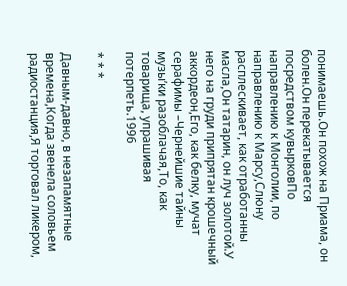понимаешь.Он похож на Приама, он болен.Он перекатывается посредством кувырковПо направлению к Монголии, по направлению к Марсу,Слюну расплескивает, как отработанны масла,Он татарин, он луч золотой.У него на груди припрятан крошечный аккордеон,Его, как белку, мучат серафимы –Чернейшие тайны музыʹки разоблачая,То, как товарища, упрашивая потерпеть.1996

* * *

Давным-давно, в незапамятные времена,Когда звенела соловьем радиостанция,Я торговал ликером,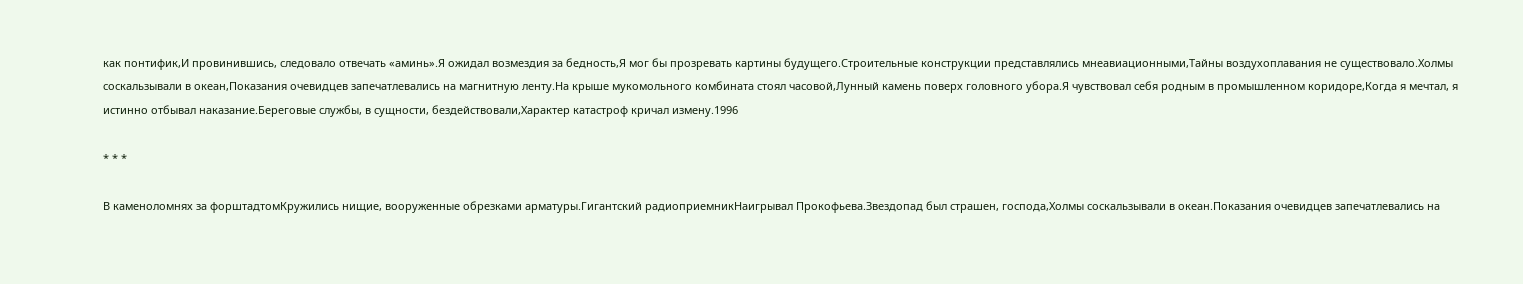как понтифик,И провинившись, следовало отвечать «аминь».Я ожидал возмездия за бедность,Я мог бы прозревать картины будущего.Строительные конструкции представлялись мнеавиационными,Тайны воздухоплавания не существовало.Холмы соскальзывали в океан,Показания очевидцев запечатлевались на магнитную ленту.На крыше мукомольного комбината стоял часовой,Лунный камень поверх головного убора.Я чувствовал себя родным в промышленном коридоре,Когда я мечтал, я истинно отбывал наказание.Береговые службы, в сущности, бездействовали,Характер катастроф кричал измену.1996

* * *

В каменоломнях за форштадтомКружились нищие, вооруженные обрезками арматуры.Гигантский радиоприемникНаигрывал Прокофьева.Звездопад был страшен, господа,Холмы соскальзывали в океан.Показания очевидцев запечатлевались на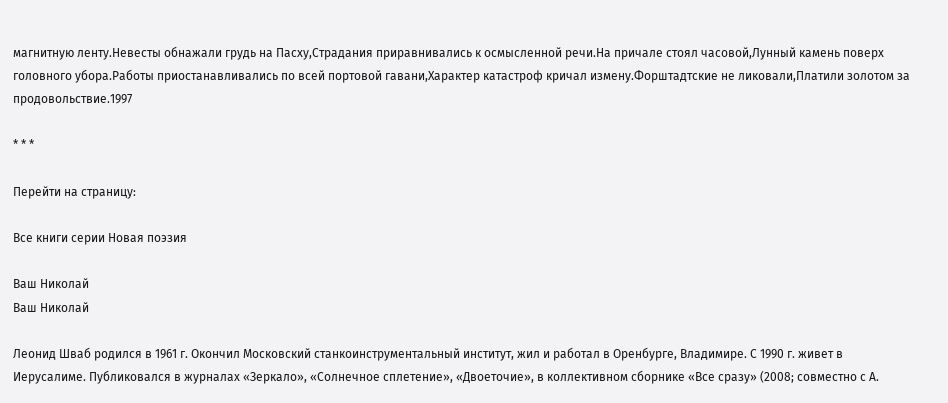магнитную ленту.Невесты обнажали грудь на Пасху,Страдания приравнивались к осмысленной речи.На причале стоял часовой,Лунный камень поверх головного убора.Работы приостанавливались по всей портовой гавани,Характер катастроф кричал измену.Форштадтские не ликовали,Платили золотом за продовольствие.1997

* * *

Перейти на страницу:

Все книги серии Новая поэзия

Ваш Николай
Ваш Николай

Леонид Шваб родился в 1961 г. Окончил Московский станкоинструментальный институт, жил и работал в Оренбурге, Владимире. С 1990 г. живет в Иерусалиме. Публиковался в журналах «Зеркало», «Солнечное сплетение», «Двоеточие», в коллективном сборнике «Все сразу» (2008; совместно с А.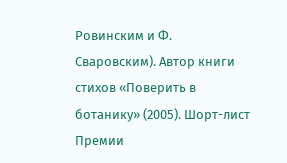Ровинским и Ф. Сваровским). Автор книги стихов «Поверить в ботанику» (2005). Шорт-лист Премии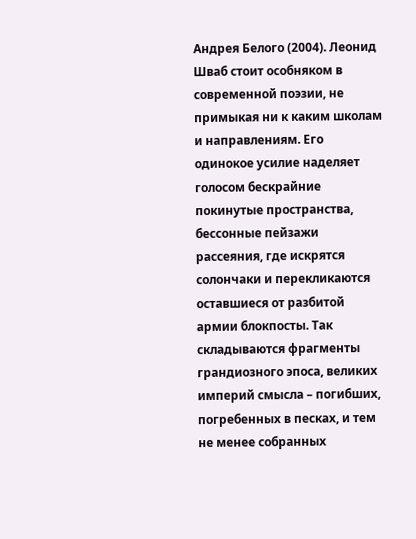Андрея Белого (2004). Леонид Шваб стоит особняком в современной поэзии, не примыкая ни к каким школам и направлениям. Его одинокое усилие наделяет голосом бескрайние покинутые пространства, бессонные пейзажи рассеяния, где искрятся солончаки и перекликаются оставшиеся от разбитой армии блокпосты. Так складываются фрагменты грандиозного эпоса, великих империй смысла – погибших, погребенных в песках, и тем не менее собранных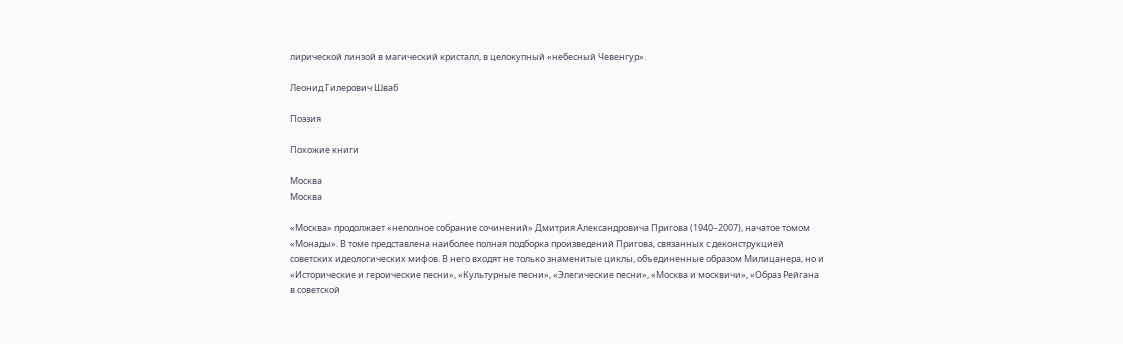лирической линзой в магический кристалл, в целокупный «небесный Чевенгур».

Леонид Гилерович Шваб

Поэзия

Похожие книги

Москва
Москва

«Москва» продолжает «неполное собрание сочинений» Дмитрия Александровича Пригова (1940–2007), начатое томом «Монады». В томе представлена наиболее полная подборка произведений Пригова, связанных с деконструкцией советских идеологических мифов. В него входят не только знаменитые циклы, объединенные образом Милицанера, но и «Исторические и героические песни», «Культурные песни», «Элегические песни», «Москва и москвичи», «Образ Рейгана в советской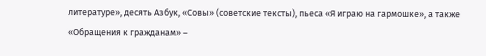литературе», десять Азбук, «Совы» (советские тексты), пьеса «Я играю на гармошке», а также «Обращения к гражданам» –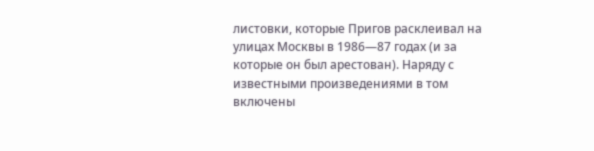листовки, которые Пригов расклеивал на улицах Москвы в 1986—87 годах (и за которые он был арестован). Наряду с известными произведениями в том включены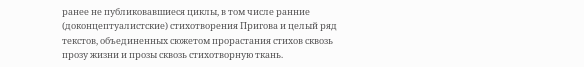ранее не публиковавшиеся циклы, в том числе ранние (доконцептуалистские) стихотворения Пригова и целый ряд текстов, объединенных сюжетом прорастания стихов сквозь прозу жизни и прозы сквозь стихотворную ткань.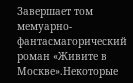Завершает том мемуарно-фантасмагорический роман «Живите в Москве».Некоторые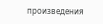произведения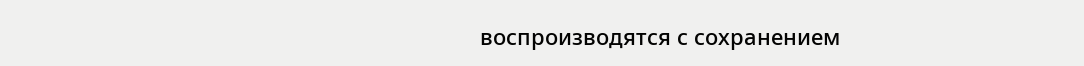воспроизводятся с сохранением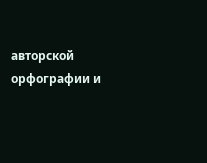авторской орфографии и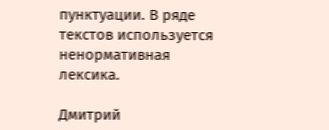пунктуации. В ряде текстов используется ненормативная лексика.

Дмитрий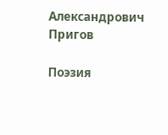Александрович Пригов

Поэзия